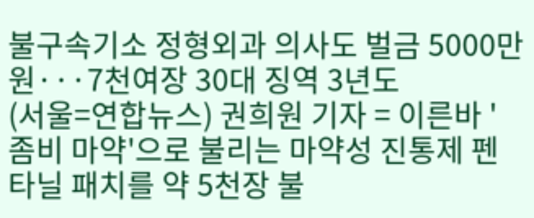불구속기소 정형외과 의사도 벌금 5000만원···7천여장 30대 징역 3년도
(서울=연합뉴스) 권희원 기자 = 이른바 '좀비 마약'으로 불리는 마약성 진통제 펜타닐 패치를 약 5천장 불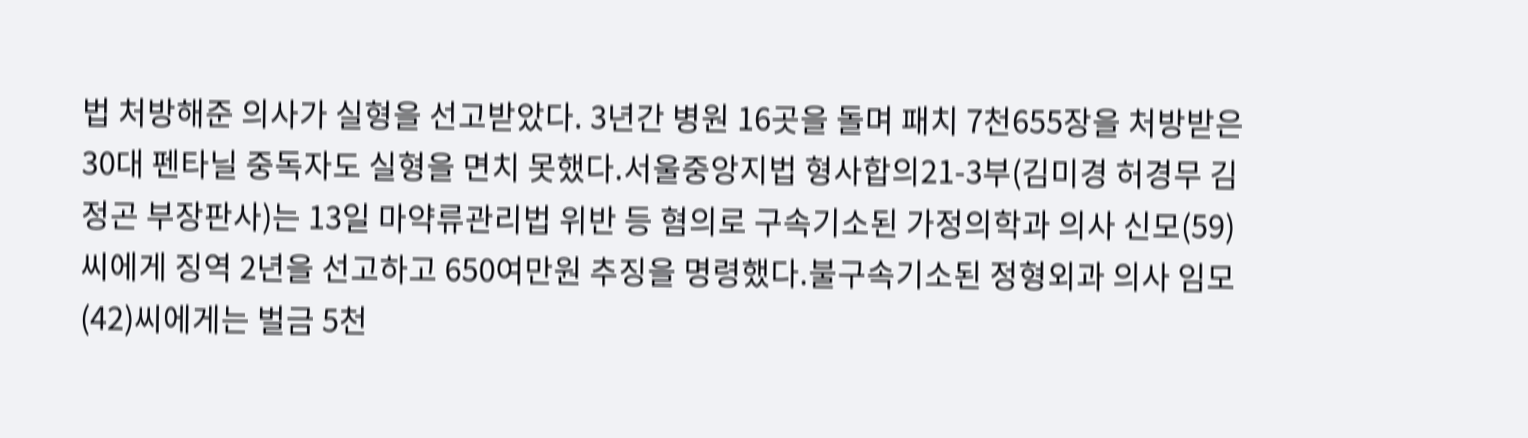법 처방해준 의사가 실형을 선고받았다. 3년간 병원 16곳을 돌며 패치 7천655장을 처방받은 30대 펜타닐 중독자도 실형을 면치 못했다.서울중앙지법 형사합의21-3부(김미경 허경무 김정곤 부장판사)는 13일 마약류관리법 위반 등 혐의로 구속기소된 가정의학과 의사 신모(59)씨에게 징역 2년을 선고하고 650여만원 추징을 명령했다.불구속기소된 정형외과 의사 임모(42)씨에게는 벌금 5천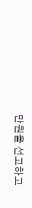만원을 선고하고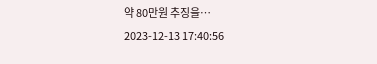약 80만원 추징을…
2023-12-13 17:40:56